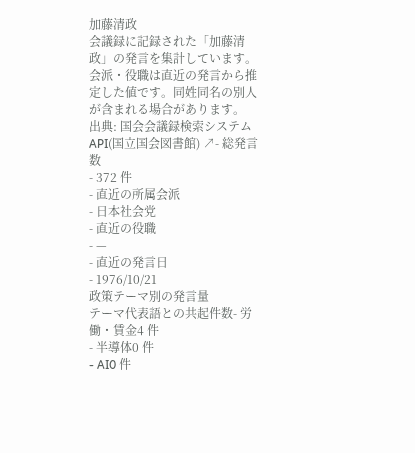加藤清政
会議録に記録された「加藤清政」の発言を集計しています。会派・役職は直近の発言から推定した値です。同姓同名の別人が含まれる場合があります。
出典: 国会会議録検索システム API(国立国会図書館) ↗- 総発言数
- 372 件
- 直近の所属会派
- 日本社会党
- 直近の役職
- —
- 直近の発言日
- 1976/10/21
政策テーマ別の発言量
テーマ代表語との共起件数- 労働・賃金4 件
- 半導体0 件
- AI0 件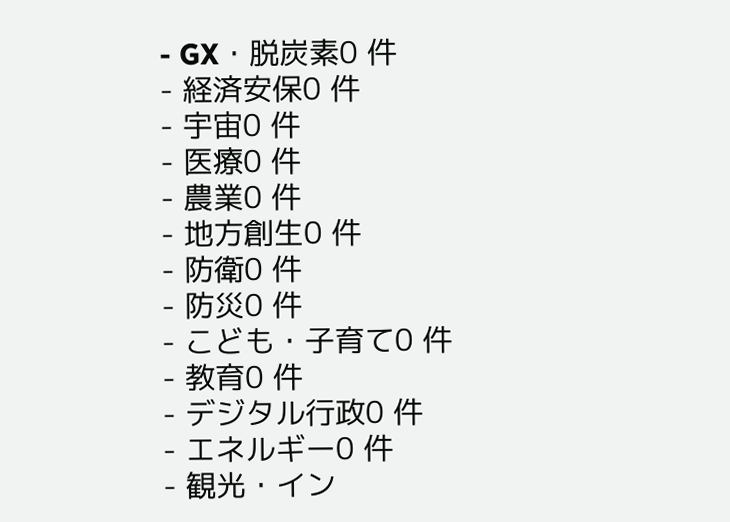- GX・脱炭素0 件
- 経済安保0 件
- 宇宙0 件
- 医療0 件
- 農業0 件
- 地方創生0 件
- 防衛0 件
- 防災0 件
- こども・子育て0 件
- 教育0 件
- デジタル行政0 件
- エネルギー0 件
- 観光・イン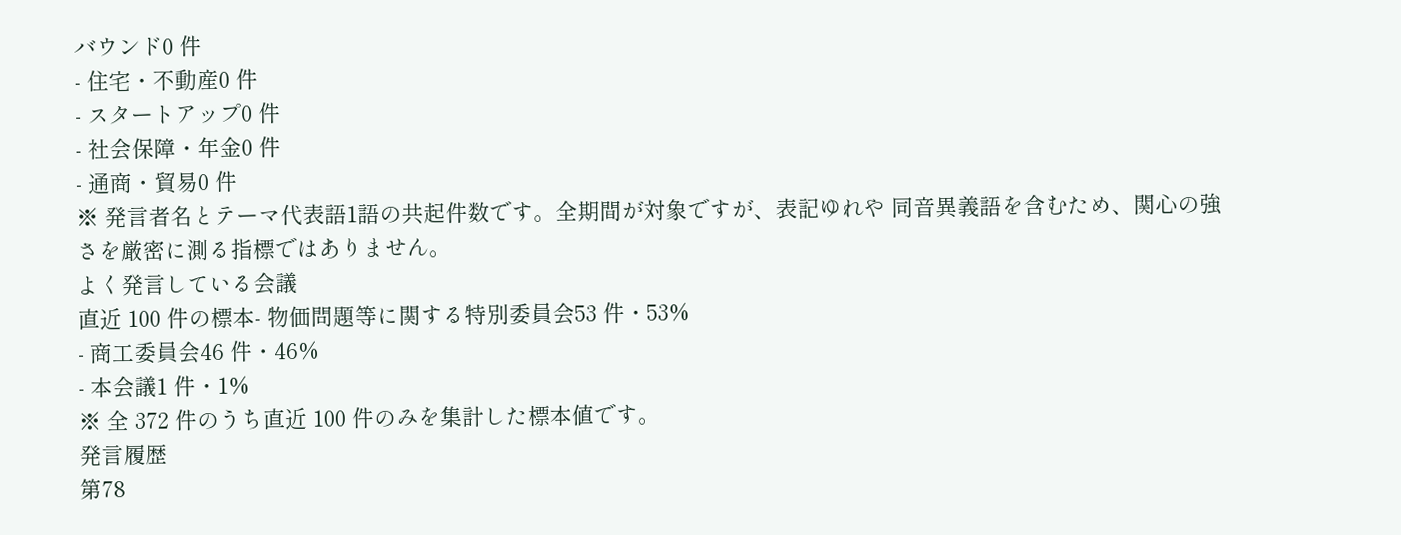バウンド0 件
- 住宅・不動産0 件
- スタートアップ0 件
- 社会保障・年金0 件
- 通商・貿易0 件
※ 発言者名とテーマ代表語1語の共起件数です。全期間が対象ですが、表記ゆれや 同音異義語を含むため、関心の強さを厳密に測る指標ではありません。
よく発言している会議
直近 100 件の標本- 物価問題等に関する特別委員会53 件・53%
- 商工委員会46 件・46%
- 本会議1 件・1%
※ 全 372 件のうち直近 100 件のみを集計した標本値です。
発言履歴
第78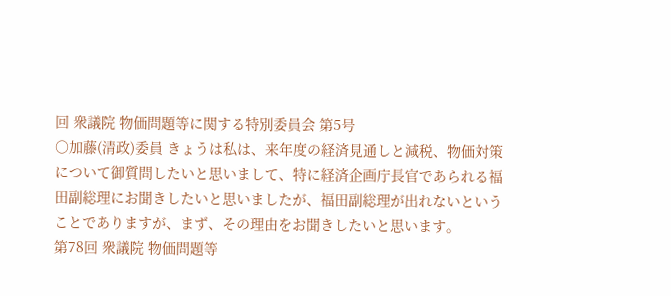回 衆議院 物価問題等に関する特別委員会 第5号
○加藤(清政)委員 きょうは私は、来年度の経済見通しと減税、物価対策について御質問したいと思いまして、特に経済企画庁長官であられる福田副総理にお聞きしたいと思いましたが、福田副総理が出れないということでありますが、まず、その理由をお聞きしたいと思います。
第78回 衆議院 物価問題等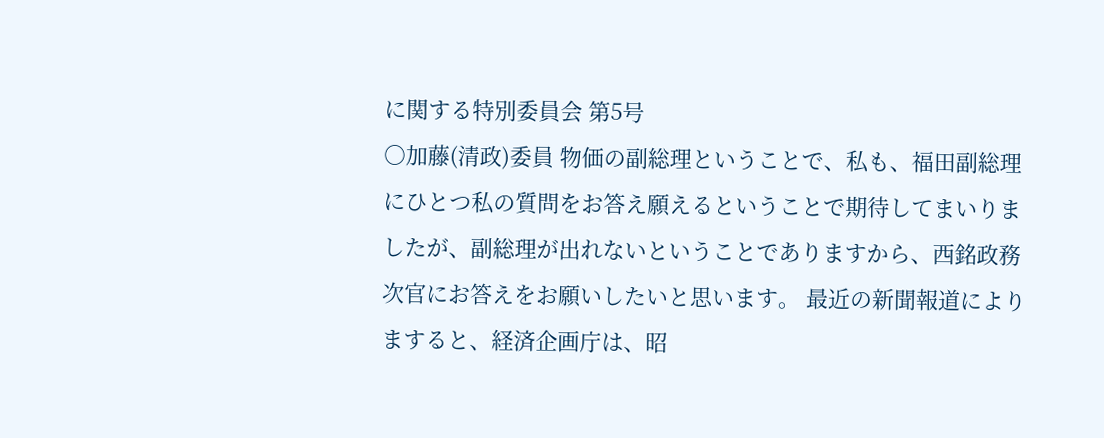に関する特別委員会 第5号
○加藤(清政)委員 物価の副総理ということで、私も、福田副総理にひとつ私の質問をお答え願えるということで期待してまいりましたが、副総理が出れないということでありますから、西銘政務次官にお答えをお願いしたいと思います。 最近の新聞報道によりますると、経済企画庁は、昭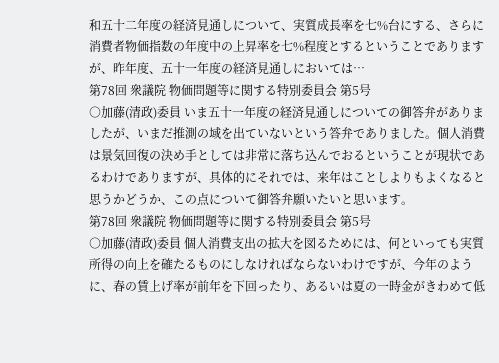和五十二年度の経済見通しについて、実質成長率を七%台にする、さらに消費者物価指数の年度中の上昇率を七%程度とするということでありますが、昨年度、五十一年度の経済見通しにおいては…
第78回 衆議院 物価問題等に関する特別委員会 第5号
○加藤(清政)委員 いま五十一年度の経済見通しについての御答弁がありましたが、いまだ推測の域を出ていないという答弁でありました。個人消費は景気回復の決め手としては非常に落ち込んでおるということが現状であるわけでありますが、具体的にそれでは、来年はことしよりもよくなると思うかどうか、この点について御答弁願いたいと思います。
第78回 衆議院 物価問題等に関する特別委員会 第5号
○加藤(清政)委員 個人消費支出の拡大を図るためには、何といっても実質所得の向上を確たるものにしなければならないわけですが、今年のように、春の賃上げ率が前年を下回ったり、あるいは夏の一時金がきわめて低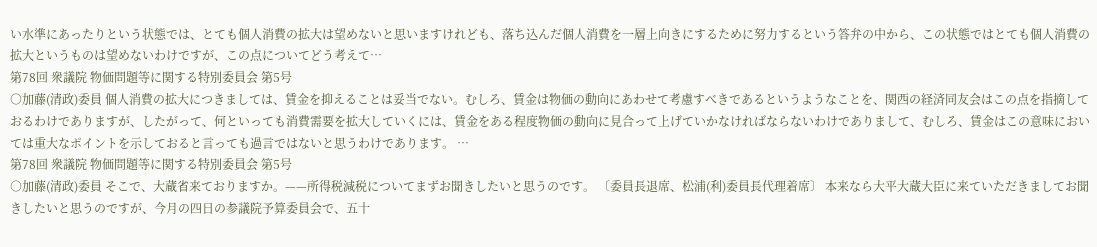い水準にあったりという状態では、とても個人消費の拡大は望めないと思いますけれども、落ち込んだ個人消費を一層上向きにするために努力するという答弁の中から、この状態ではとても個人消費の拡大というものは望めないわけですが、この点についてどう考えて…
第78回 衆議院 物価問題等に関する特別委員会 第5号
○加藤(清政)委員 個人消費の拡大につきましては、賃金を抑えることは妥当でない。むしろ、賃金は物価の動向にあわせて考慮すべきであるというようなことを、関西の経済同友会はこの点を指摘しておるわけでありますが、したがって、何といっても消費需要を拡大していくには、賃金をある程度物価の動向に見合って上げていかなければならないわけでありまして、むしろ、賃金はこの意味においては重大なポイントを示しておると言っても過言ではないと思うわけであります。 …
第78回 衆議院 物価問題等に関する特別委員会 第5号
○加藤(清政)委員 そこで、大蔵省来ておりますか。——所得税減税についてまずお聞きしたいと思うのです。 〔委員長退席、松浦(利)委員長代理着席〕 本来なら大平大蔵大臣に来ていただきましてお聞きしたいと思うのですが、今月の四日の参議院予算委員会で、五十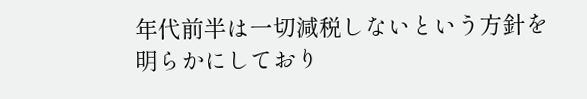年代前半は一切減税しないという方針を明らかにしており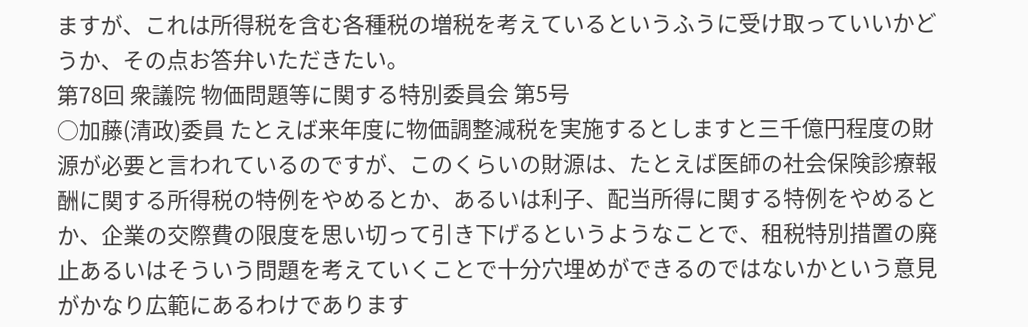ますが、これは所得税を含む各種税の増税を考えているというふうに受け取っていいかどうか、その点お答弁いただきたい。
第78回 衆議院 物価問題等に関する特別委員会 第5号
○加藤(清政)委員 たとえば来年度に物価調整減税を実施するとしますと三千億円程度の財源が必要と言われているのですが、このくらいの財源は、たとえば医師の社会保険診療報酬に関する所得税の特例をやめるとか、あるいは利子、配当所得に関する特例をやめるとか、企業の交際費の限度を思い切って引き下げるというようなことで、租税特別措置の廃止あるいはそういう問題を考えていくことで十分穴埋めができるのではないかという意見がかなり広範にあるわけであります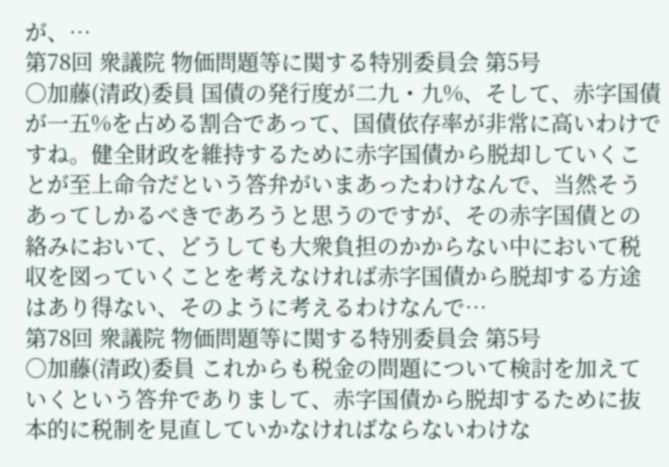が、…
第78回 衆議院 物価問題等に関する特別委員会 第5号
○加藤(清政)委員 国債の発行度が二九・九%、そして、赤字国債が一五%を占める割合であって、国債依存率が非常に高いわけですね。健全財政を維持するために赤字国債から脱却していくことが至上命令だという答弁がいまあったわけなんで、当然そうあってしかるべきであろうと思うのですが、その赤字国債との絡みにおいて、どうしても大衆負担のかからない中において税収を図っていくことを考えなければ赤字国債から脱却する方途はあり得ない、そのように考えるわけなんで…
第78回 衆議院 物価問題等に関する特別委員会 第5号
○加藤(清政)委員 これからも税金の問題について検討を加えていくという答弁でありまして、赤字国債から脱却するために抜本的に税制を見直していかなければならないわけな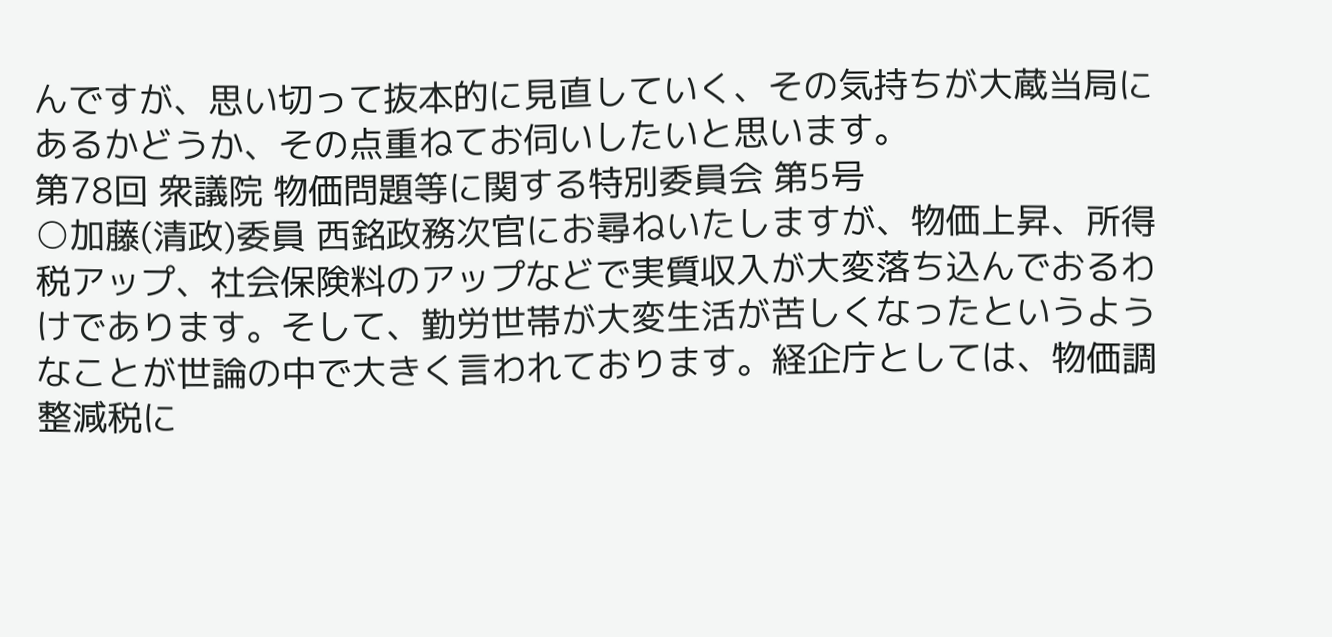んですが、思い切って抜本的に見直していく、その気持ちが大蔵当局にあるかどうか、その点重ねてお伺いしたいと思います。
第78回 衆議院 物価問題等に関する特別委員会 第5号
○加藤(清政)委員 西銘政務次官にお尋ねいたしますが、物価上昇、所得税アップ、社会保険料のアップなどで実質収入が大変落ち込んでおるわけであります。そして、勤労世帯が大変生活が苦しくなったというようなことが世論の中で大きく言われております。経企庁としては、物価調整減税に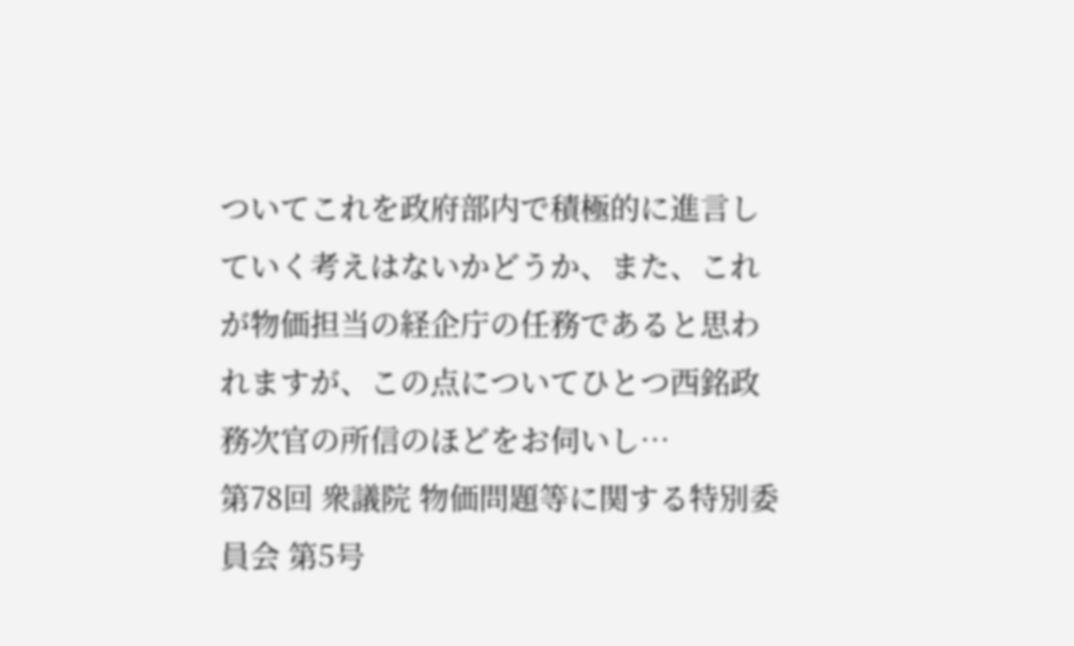ついてこれを政府部内で積極的に進言していく考えはないかどうか、また、これが物価担当の経企庁の任務であると思われますが、この点についてひとつ西銘政務次官の所信のほどをお伺いし…
第78回 衆議院 物価問題等に関する特別委員会 第5号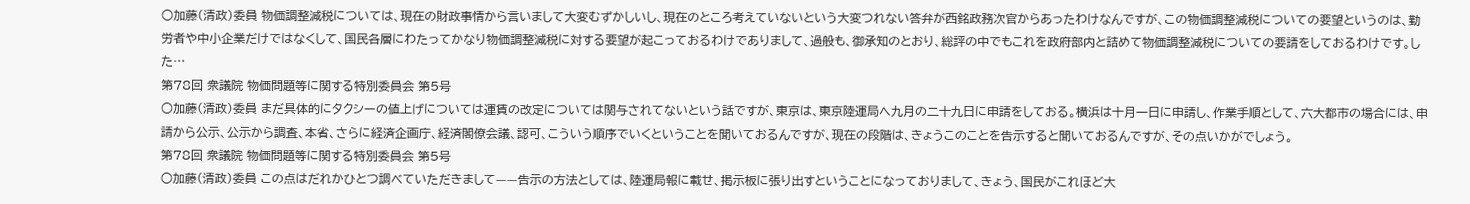○加藤(清政)委員 物価調整減税については、現在の財政事情から言いまして大変むずかしいし、現在のところ考えていないという大変つれない答弁が西銘政務次官からあったわけなんですが、この物価調整減税についての要望というのは、勤労者や中小企業だけではなくして、国民各層にわたってかなり物価調整減税に対する要望が起こっておるわけでありまして、過般も、御承知のとおり、総評の中でもこれを政府部内と詰めて物価調整減税についての要請をしておるわけです。した…
第78回 衆議院 物価問題等に関する特別委員会 第5号
○加藤(清政)委員 まだ具体的にタクシーの値上げについては運賃の改定については関与されてないという話ですが、東京は、東京陸運局へ九月の二十九日に申請をしておる。横浜は十月一日に申請し、作業手順として、六大都市の場合には、申請から公示、公示から調査、本省、さらに経済企画庁、経済閣僚会議、認可、こういう順序でいくということを聞いておるんですが、現在の段階は、きょうこのことを告示すると聞いておるんですが、その点いかがでしょう。
第78回 衆議院 物価問題等に関する特別委員会 第5号
○加藤(清政)委員 この点はだれかひとつ調べていただきまして——告示の方法としては、陸運局報に載せ、掲示板に張り出すということになっておりまして、きょう、国民がこれほど大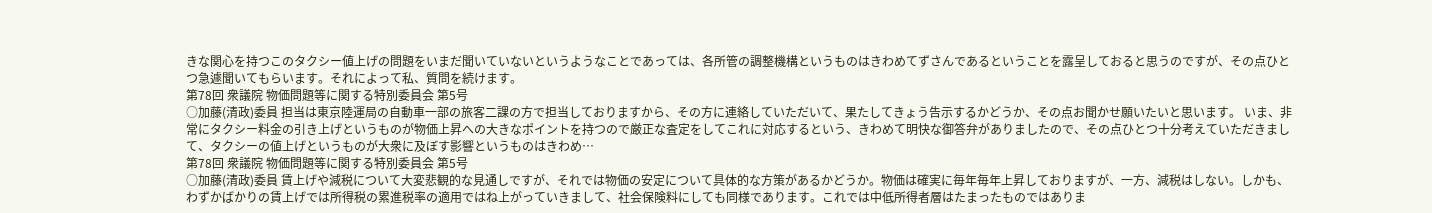きな関心を持つこのタクシー値上げの問題をいまだ聞いていないというようなことであっては、各所管の調整機構というものはきわめてずさんであるということを露呈しておると思うのですが、その点ひとつ急遽聞いてもらいます。それによって私、質問を続けます。
第78回 衆議院 物価問題等に関する特別委員会 第5号
○加藤(清政)委員 担当は東京陸運局の自動車一部の旅客二課の方で担当しておりますから、その方に連絡していただいて、果たしてきょう告示するかどうか、その点お聞かせ願いたいと思います。 いま、非常にタクシー料金の引き上げというものが物価上昇への大きなポイントを持つので厳正な査定をしてこれに対応するという、きわめて明快な御答弁がありましたので、その点ひとつ十分考えていただきまして、タクシーの値上げというものが大衆に及ぼす影響というものはきわめ…
第78回 衆議院 物価問題等に関する特別委員会 第5号
○加藤(清政)委員 賃上げや減税について大変悲観的な見通しですが、それでは物価の安定について具体的な方策があるかどうか。物価は確実に毎年毎年上昇しておりますが、一方、減税はしない。しかも、わずかばかりの賃上げでは所得税の累進税率の適用ではね上がっていきまして、社会保険料にしても同様であります。これでは中低所得者層はたまったものではありま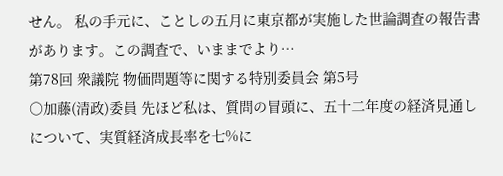せん。 私の手元に、ことしの五月に東京都が実施した世論調査の報告書があります。この調査で、いままでより…
第78回 衆議院 物価問題等に関する特別委員会 第5号
○加藤(清政)委員 先ほど私は、質問の冒頭に、五十二年度の経済見通しについて、実質経済成長率を七%に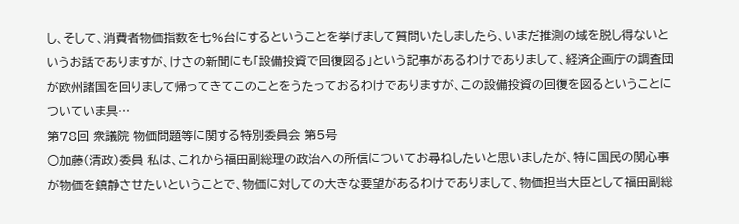し、そして、消費者物価指数を七%台にするということを挙げまして質問いたしましたら、いまだ推測の域を脱し得ないというお話でありますが、けさの新聞にも「設備投資で回復図る」という記事があるわけでありまして、経済企画庁の調査団が欧州諸国を回りまして帰ってきてこのことをうたっておるわけでありますが、この設備投資の回復を図るということについていま具…
第78回 衆議院 物価問題等に関する特別委員会 第5号
○加藤(清政)委員 私は、これから福田副総理の政治への所信についてお尋ねしたいと思いましたが、特に国民の関心事が物価を鎮静させたいということで、物価に対しての大きな要望があるわけでありまして、物価担当大臣として福田副総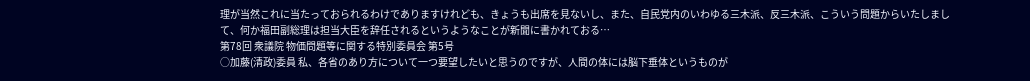理が当然これに当たっておられるわけでありますけれども、きょうも出席を見ないし、また、自民党内のいわゆる三木派、反三木派、こういう問題からいたしまして、何か福田副総理は担当大臣を辞任されるというようなことが新聞に書かれておる…
第78回 衆議院 物価問題等に関する特別委員会 第5号
○加藤(清政)委員 私、各省のあり方について一つ要望したいと思うのですが、人間の体には脳下垂体というものが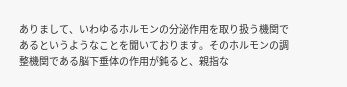ありまして、いわゆるホルモンの分泌作用を取り扱う機関であるというようなことを聞いております。そのホルモンの調整機関である脳下垂体の作用が鈍ると、親指な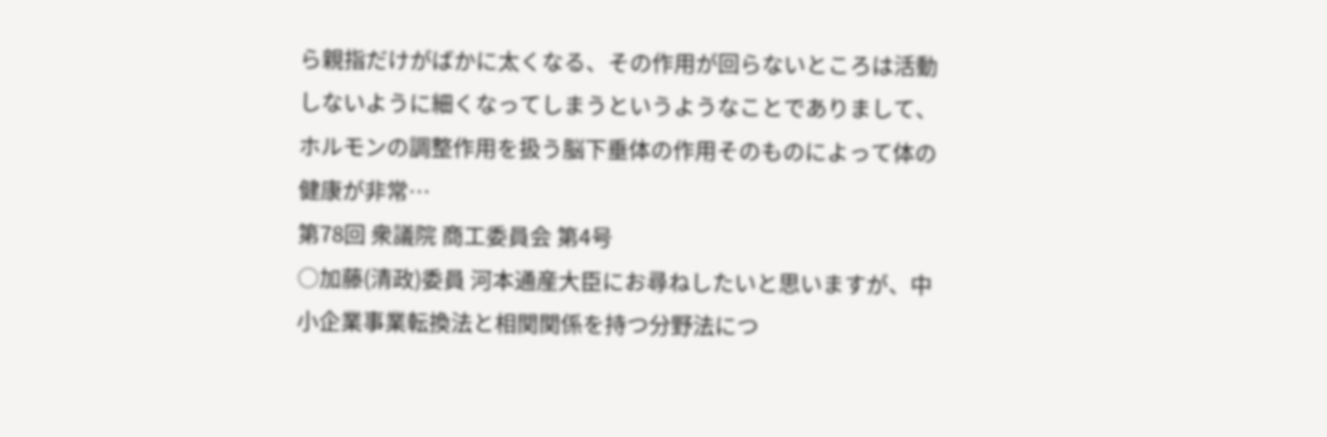ら親指だけがばかに太くなる、その作用が回らないところは活動しないように細くなってしまうというようなことでありまして、ホルモンの調整作用を扱う脳下垂体の作用そのものによって体の健康が非常…
第78回 衆議院 商工委員会 第4号
○加藤(清政)委員 河本通産大臣にお尋ねしたいと思いますが、中小企業事業転換法と相関関係を持つ分野法につ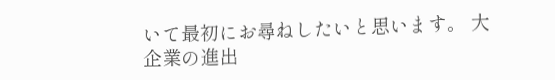いて最初にお尋ねしたいと思います。 大企業の進出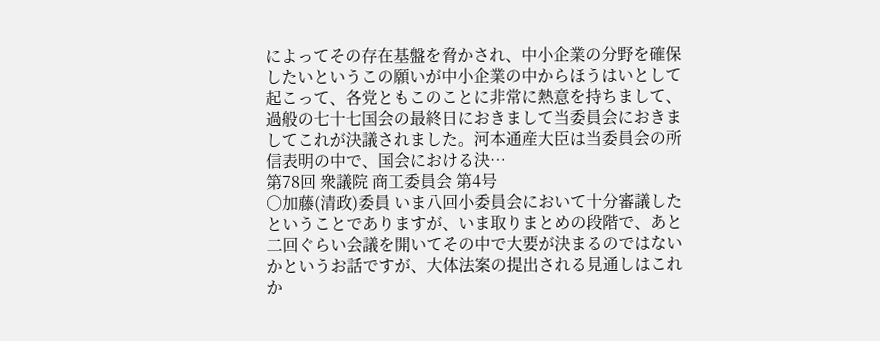によってその存在基盤を脅かされ、中小企業の分野を確保したいというこの願いが中小企業の中からほうはいとして起こって、各党ともこのことに非常に熱意を持ちまして、過般の七十七国会の最終日におきまして当委員会におきましてこれが決議されました。河本通産大臣は当委員会の所信表明の中で、国会における決…
第78回 衆議院 商工委員会 第4号
○加藤(清政)委員 いま八回小委員会において十分審議したということでありますが、いま取りまとめの段階で、あと二回ぐらい会議を開いてその中で大要が決まるのではないかというお話ですが、大体法案の提出される見通しはこれか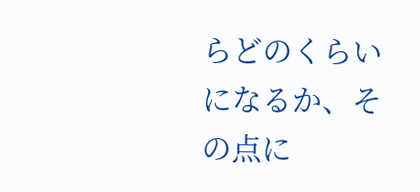らどのくらいになるか、その点に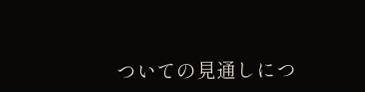ついての見通しにつ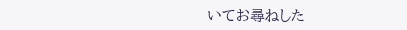いてお尋ねした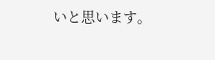いと思います。